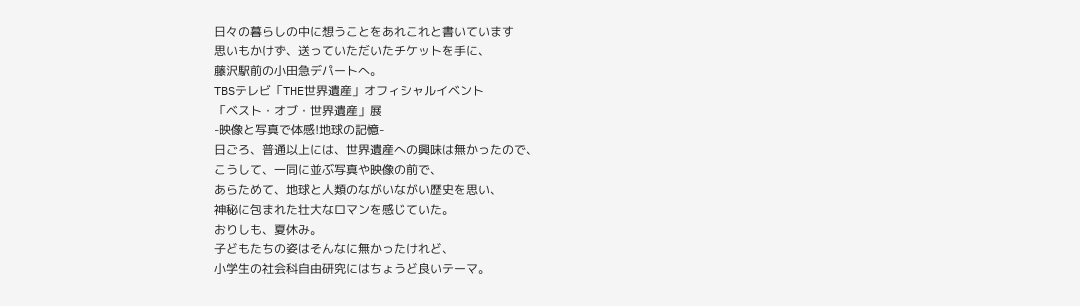日々の暮らしの中に想うことをあれこれと書いています
思いもかけず、送っていただいたチケットを手に、
藤沢駅前の小田急デパートへ。
TBSテレビ「THE世界遺産」オフィシャルイベント
「ベスト・オブ・世界遺産」展
-映像と写真で体感!地球の記憶-
日ごろ、普通以上には、世界遺産への興味は無かったので、
こうして、一同に並ぶ写真や映像の前で、
あらためて、地球と人類のながいながい歴史を思い、
神秘に包まれた壮大なロマンを感じていた。
おりしも、夏休み。
子どもたちの姿はそんなに無かったけれど、
小学生の社会科自由研究にはちょうど良いテーマ。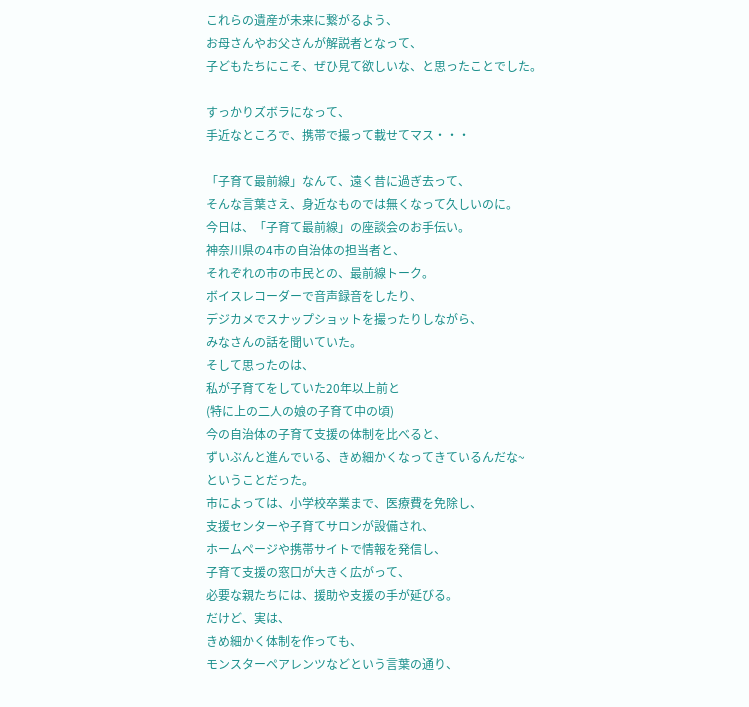これらの遺産が未来に繋がるよう、
お母さんやお父さんが解説者となって、
子どもたちにこそ、ぜひ見て欲しいな、と思ったことでした。

すっかりズボラになって、
手近なところで、携帯で撮って載せてマス・・・

「子育て最前線」なんて、遠く昔に過ぎ去って、
そんな言葉さえ、身近なものでは無くなって久しいのに。
今日は、「子育て最前線」の座談会のお手伝い。
神奈川県の4市の自治体の担当者と、
それぞれの市の市民との、最前線トーク。
ボイスレコーダーで音声録音をしたり、
デジカメでスナップショットを撮ったりしながら、
みなさんの話を聞いていた。
そして思ったのは、
私が子育てをしていた20年以上前と
(特に上の二人の娘の子育て中の頃)
今の自治体の子育て支援の体制を比べると、
ずいぶんと進んでいる、きめ細かくなってきているんだな~
ということだった。
市によっては、小学校卒業まで、医療費を免除し、
支援センターや子育てサロンが設備され、
ホームページや携帯サイトで情報を発信し、
子育て支援の窓口が大きく広がって、
必要な親たちには、援助や支援の手が延びる。
だけど、実は、
きめ細かく体制を作っても、
モンスターペアレンツなどという言葉の通り、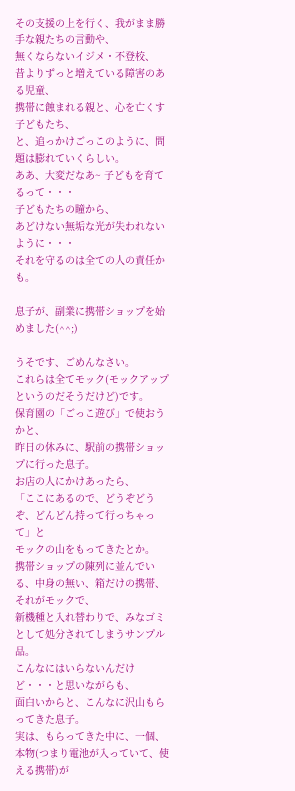その支援の上を行く、我がまま勝手な親たちの言動や、
無くならないイジメ・不登校、
昔よりずっと増えている障害のある児童、
携帯に蝕まれる親と、心を亡くす子どもたち、
と、追っかけごっこのように、問題は膨れていくらしい。
ああ、大変だなあ~ 子どもを育てるって・・・
子どもたちの瞳から、
あどけない無垢な光が失われないように・・・
それを守るのは全ての人の責任かも。

息子が、副業に携帯ショップを始めました(^^;)

うそです、ごめんなさい。
これらは全てモック(モックアップというのだそうだけど)です。
保育園の「ごっこ遊び」で使おうかと、
昨日の休みに、駅前の携帯ショップに行った息子。
お店の人にかけあったら、
「ここにあるので、どうぞどうぞ、どんどん持って行っちゃって」と
モックの山をもってきたとか。
携帯ショップの陳列に並んでいる、中身の無い、箱だけの携帯、
それがモックで、
新機種と入れ替わりで、みなゴミとして処分されてしまうサンプル品。
こんなにはいらないんだけど・・・と思いながらも、
面白いからと、こんなに沢山もらってきた息子。
実は、もらってきた中に、一個、本物(つまり電池が入っていて、使える携帯)が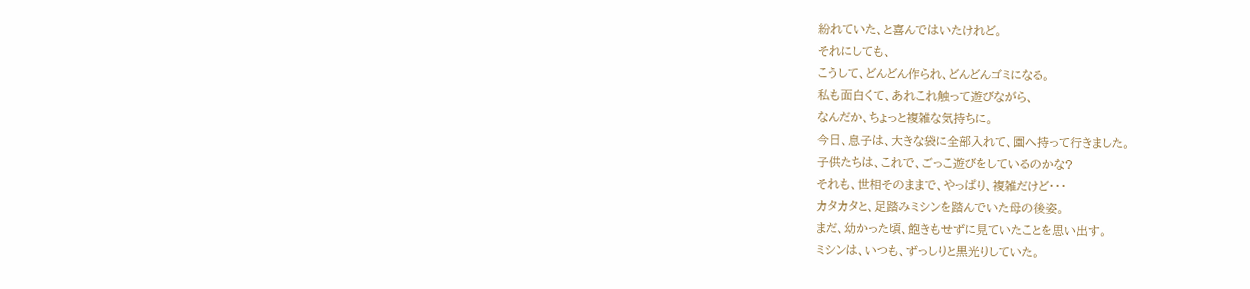紛れていた、と喜んではいたけれど。
それにしても、
こうして、どんどん作られ、どんどんゴミになる。
私も面白くて、あれこれ触って遊びながら、
なんだか、ちょっと複雑な気持ちに。
今日、息子は、大きな袋に全部入れて、園へ持って行きました。
子供たちは、これで、ごっこ遊びをしているのかな?
それも、世相そのままで、やっぱり、複雑だけど・・・
カタカタと、足踏みミシンを踏んでいた母の後姿。
まだ、幼かった頃、飽きもせずに見ていたことを思い出す。
ミシンは、いつも、ずっしりと黒光りしていた。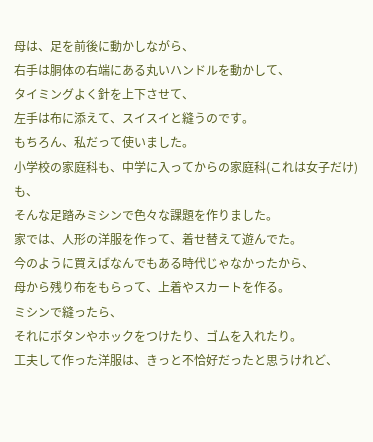母は、足を前後に動かしながら、
右手は胴体の右端にある丸いハンドルを動かして、
タイミングよく針を上下させて、
左手は布に添えて、スイスイと縫うのです。
もちろん、私だって使いました。
小学校の家庭科も、中学に入ってからの家庭科(これは女子だけ)も、
そんな足踏みミシンで色々な課題を作りました。
家では、人形の洋服を作って、着せ替えて遊んでた。
今のように買えばなんでもある時代じゃなかったから、
母から残り布をもらって、上着やスカートを作る。
ミシンで縫ったら、
それにボタンやホックをつけたり、ゴムを入れたり。
工夫して作った洋服は、きっと不恰好だったと思うけれど、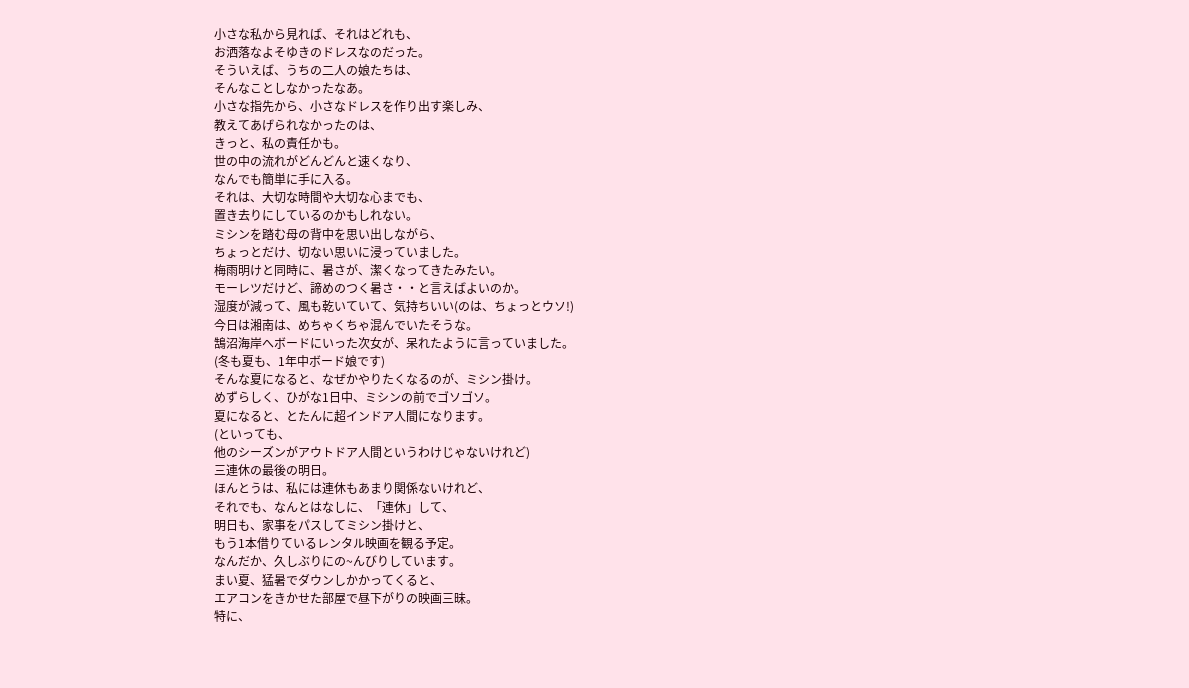小さな私から見れば、それはどれも、
お洒落なよそゆきのドレスなのだった。
そういえば、うちの二人の娘たちは、
そんなことしなかったなあ。
小さな指先から、小さなドレスを作り出す楽しみ、
教えてあげられなかったのは、
きっと、私の責任かも。
世の中の流れがどんどんと速くなり、
なんでも簡単に手に入る。
それは、大切な時間や大切な心までも、
置き去りにしているのかもしれない。
ミシンを踏む母の背中を思い出しながら、
ちょっとだけ、切ない思いに浸っていました。
梅雨明けと同時に、暑さが、潔くなってきたみたい。
モーレツだけど、諦めのつく暑さ・・と言えばよいのか。
湿度が減って、風も乾いていて、気持ちいい(のは、ちょっとウソ!)
今日は湘南は、めちゃくちゃ混んでいたそうな。
鵠沼海岸へボードにいった次女が、呆れたように言っていました。
(冬も夏も、1年中ボード娘です)
そんな夏になると、なぜかやりたくなるのが、ミシン掛け。
めずらしく、ひがな1日中、ミシンの前でゴソゴソ。
夏になると、とたんに超インドア人間になります。
(といっても、
他のシーズンがアウトドア人間というわけじゃないけれど)
三連休の最後の明日。
ほんとうは、私には連休もあまり関係ないけれど、
それでも、なんとはなしに、「連休」して、
明日も、家事をパスしてミシン掛けと、
もう1本借りているレンタル映画を観る予定。
なんだか、久しぶりにの~んびりしています。
まい夏、猛暑でダウンしかかってくると、
エアコンをきかせた部屋で昼下がりの映画三昧。
特に、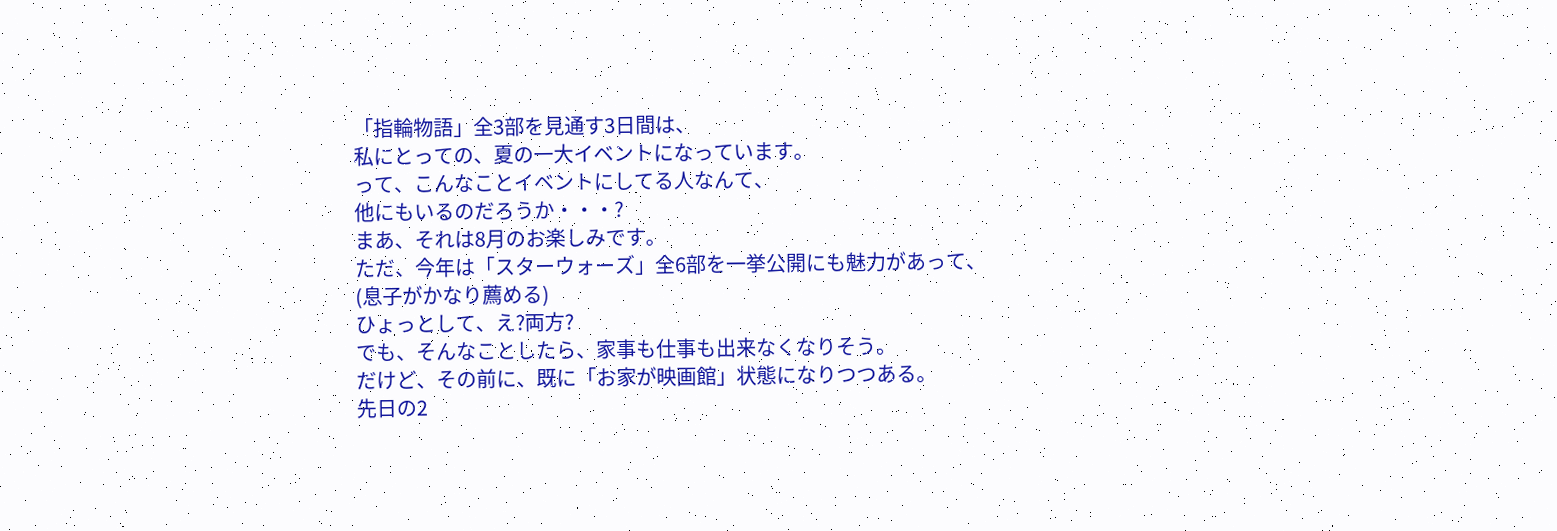「指輪物語」全3部を見通す3日間は、
私にとっての、夏の一大イベントになっています。
って、こんなことイベントにしてる人なんて、
他にもいるのだろうか・・・?
まあ、それは8月のお楽しみです。
ただ、今年は「スターウォーズ」全6部を一挙公開にも魅力があって、
(息子がかなり薦める)
ひょっとして、え?両方?
でも、そんなことしたら、家事も仕事も出来なくなりそう。
だけど、その前に、既に「お家が映画館」状態になりつつある。
先日の2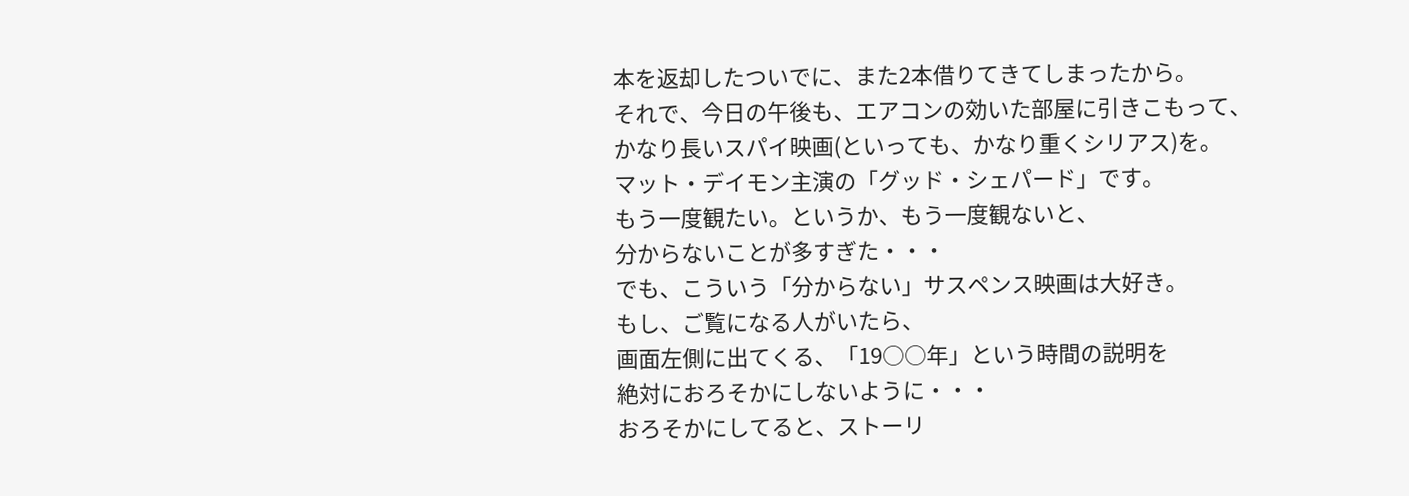本を返却したついでに、また2本借りてきてしまったから。
それで、今日の午後も、エアコンの効いた部屋に引きこもって、
かなり長いスパイ映画(といっても、かなり重くシリアス)を。
マット・デイモン主演の「グッド・シェパード」です。
もう一度観たい。というか、もう一度観ないと、
分からないことが多すぎた・・・
でも、こういう「分からない」サスペンス映画は大好き。
もし、ご覧になる人がいたら、
画面左側に出てくる、「19○○年」という時間の説明を
絶対におろそかにしないように・・・
おろそかにしてると、ストーリ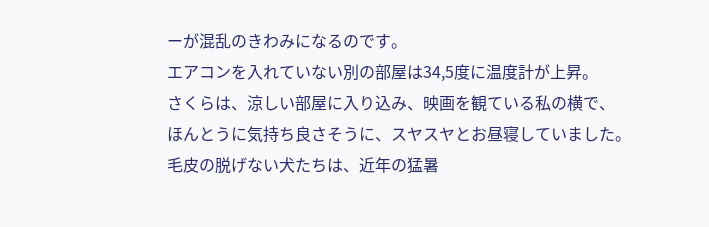ーが混乱のきわみになるのです。
エアコンを入れていない別の部屋は34,5度に温度計が上昇。
さくらは、涼しい部屋に入り込み、映画を観ている私の横で、
ほんとうに気持ち良さそうに、スヤスヤとお昼寝していました。
毛皮の脱げない犬たちは、近年の猛暑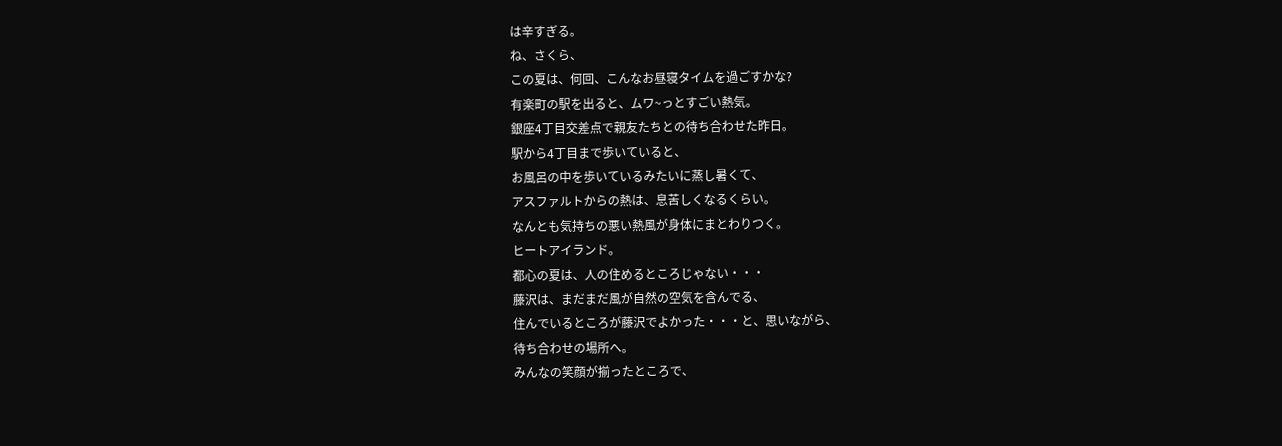は辛すぎる。
ね、さくら、
この夏は、何回、こんなお昼寝タイムを過ごすかな?
有楽町の駅を出ると、ムワ~っとすごい熱気。
銀座4丁目交差点で親友たちとの待ち合わせた昨日。
駅から4丁目まで歩いていると、
お風呂の中を歩いているみたいに蒸し暑くて、
アスファルトからの熱は、息苦しくなるくらい。
なんとも気持ちの悪い熱風が身体にまとわりつく。
ヒートアイランド。
都心の夏は、人の住めるところじゃない・・・
藤沢は、まだまだ風が自然の空気を含んでる、
住んでいるところが藤沢でよかった・・・と、思いながら、
待ち合わせの場所へ。
みんなの笑顔が揃ったところで、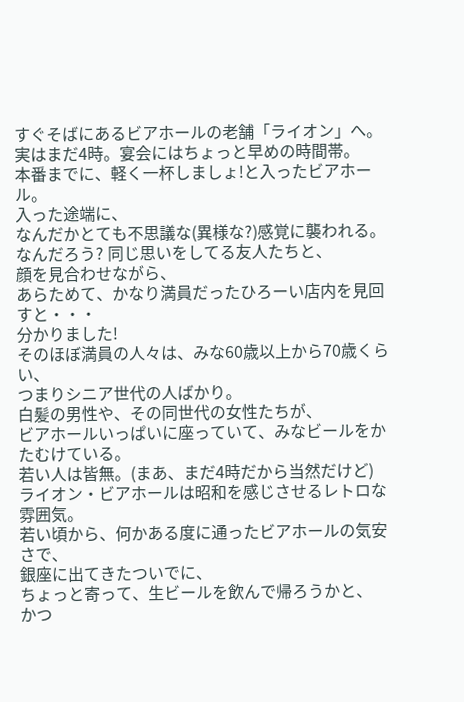すぐそばにあるビアホールの老舗「ライオン」へ。
実はまだ4時。宴会にはちょっと早めの時間帯。
本番までに、軽く一杯しましょ!と入ったビアホール。
入った途端に、
なんだかとても不思議な(異様な?)感覚に襲われる。
なんだろう? 同じ思いをしてる友人たちと、
顔を見合わせながら、
あらためて、かなり満員だったひろーい店内を見回すと・・・
分かりました!
そのほぼ満員の人々は、みな60歳以上から70歳くらい、
つまりシニア世代の人ばかり。
白髪の男性や、その同世代の女性たちが、
ビアホールいっぱいに座っていて、みなビールをかたむけている。
若い人は皆無。(まあ、まだ4時だから当然だけど)
ライオン・ビアホールは昭和を感じさせるレトロな雰囲気。
若い頃から、何かある度に通ったビアホールの気安さで、
銀座に出てきたついでに、
ちょっと寄って、生ビールを飲んで帰ろうかと、
かつ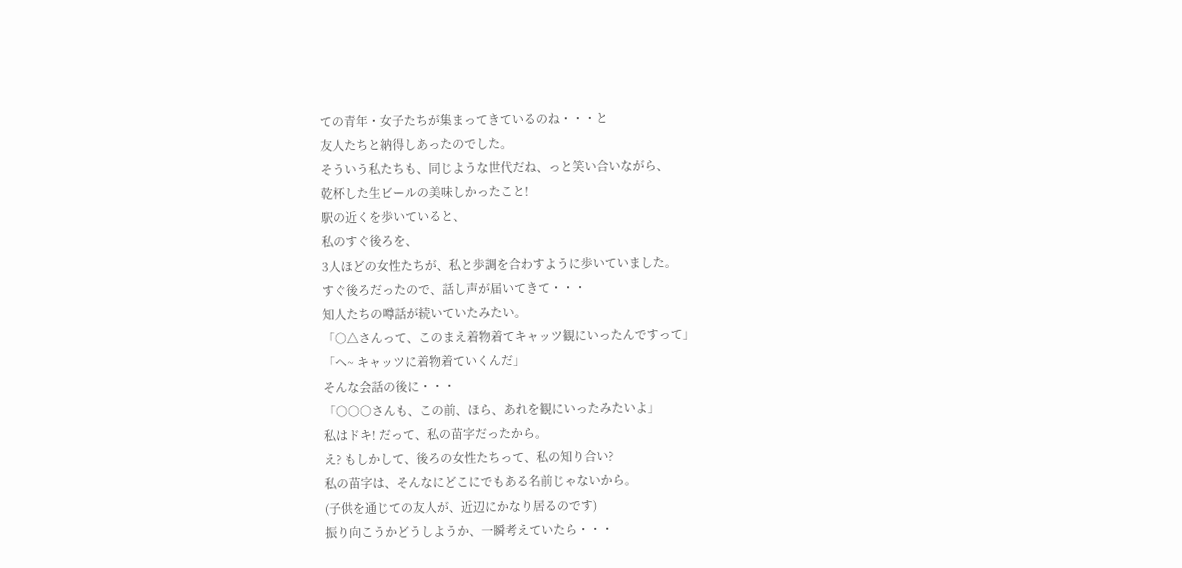ての青年・女子たちが集まってきているのね・・・と
友人たちと納得しあったのでした。
そういう私たちも、同じような世代だね、っと笑い合いながら、
乾杯した生ビールの美味しかったこと!
駅の近くを歩いていると、
私のすぐ後ろを、
3人ほどの女性たちが、私と歩調を合わすように歩いていました。
すぐ後ろだったので、話し声が届いてきて・・・
知人たちの噂話が続いていたみたい。
「○△さんって、このまえ着物着てキャッツ観にいったんですって」
「へ~ キャッツに着物着ていくんだ」
そんな会話の後に・・・
「○○○さんも、この前、ほら、あれを観にいったみたいよ」
私はドキ! だって、私の苗字だったから。
え? もしかして、後ろの女性たちって、私の知り合い?
私の苗字は、そんなにどこにでもある名前じゃないから。
(子供を通じての友人が、近辺にかなり居るのです)
振り向こうかどうしようか、一瞬考えていたら・・・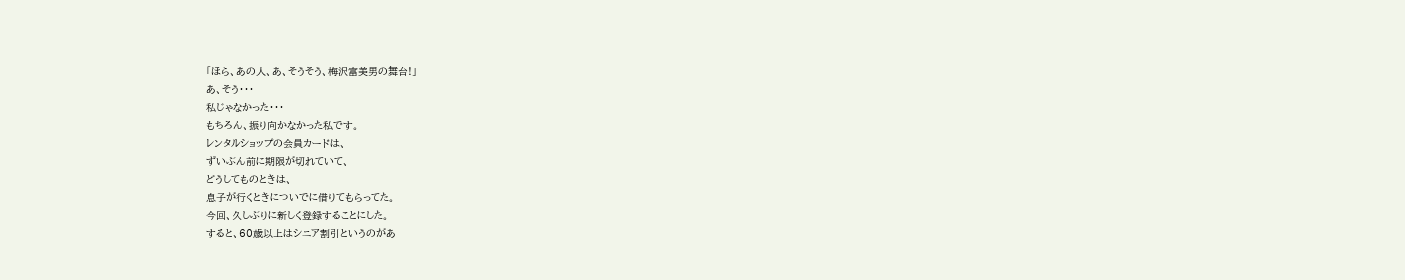「ほら、あの人、あ、そうそう、梅沢富美男の舞台!」
あ、そう・・・
私じゃなかった・・・
もちろん、振り向かなかった私です。
レンタルショップの会員カードは、
ずいぶん前に期限が切れていて、
どうしてものときは、
息子が行くときについでに借りてもらってた。
今回、久しぶりに新しく登録することにした。
すると、60歳以上はシニア割引というのがあ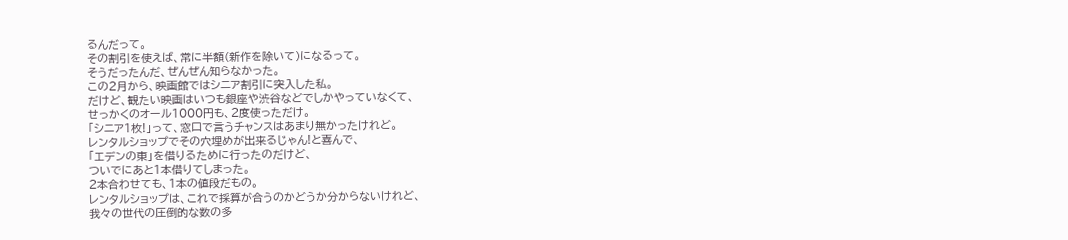るんだって。
その割引を使えば、常に半額(新作を除いて)になるって。
そうだったんだ、ぜんぜん知らなかった。
この2月から、映画館ではシニア割引に突入した私。
だけど、観たい映画はいつも銀座や渋谷などでしかやっていなくて、
せっかくのオール1000円も、2度使っただけ。
「シニア1枚!」って、窓口で言うチャンスはあまり無かったけれど。
レンタルショップでその穴埋めが出来るじゃん!と喜んで、
「エデンの東」を借りるために行ったのだけど、
ついでにあと1本借りてしまった。
2本合わせても、1本の値段だもの。
レンタルショップは、これで採算が合うのかどうか分からないけれど、
我々の世代の圧倒的な数の多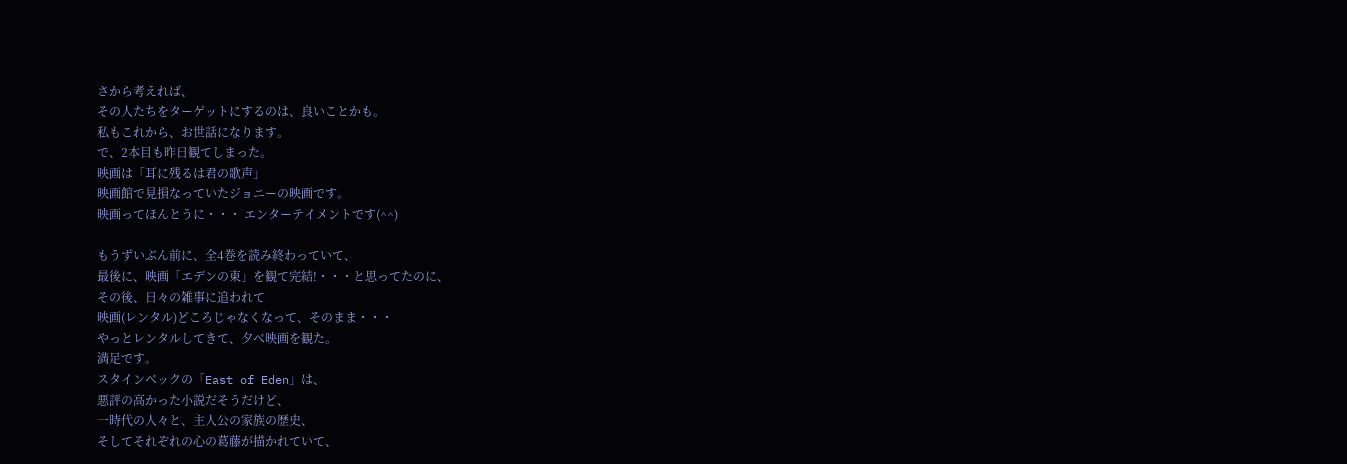さから考えれば、
その人たちをターゲットにするのは、良いことかも。
私もこれから、お世話になります。
で、2本目も昨日観てしまった。
映画は「耳に残るは君の歌声」
映画館で見損なっていたジョニーの映画です。
映画ってほんとうに・・・ エンターテイメントです(^^)

もうずいぶん前に、全4巻を読み終わっていて、
最後に、映画「エデンの東」を観て完結!・・・と思ってたのに、
その後、日々の雑事に追われて
映画(レンタル)どころじゃなくなって、そのまま・・・
やっとレンタルしてきて、夕べ映画を観た。
満足です。
スタインベックの「East of Eden」は、
悪評の高かった小説だそうだけど、
一時代の人々と、主人公の家族の歴史、
そしてそれぞれの心の葛藤が描かれていて、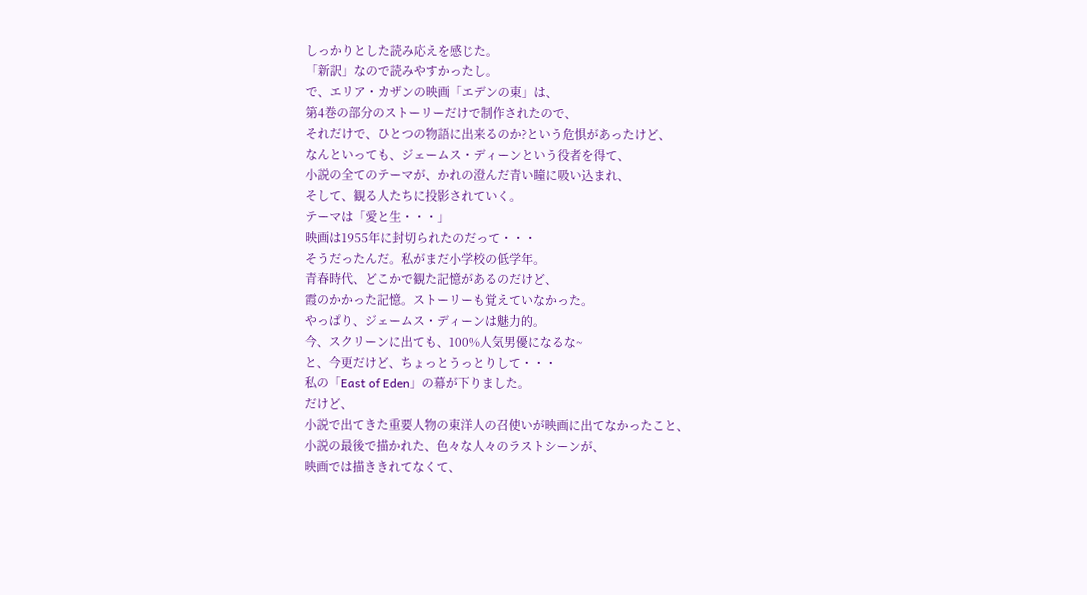しっかりとした読み応えを感じた。
「新訳」なので読みやすかったし。
で、エリア・カザンの映画「エデンの東」は、
第4巻の部分のストーリーだけで制作されたので、
それだけで、ひとつの物語に出来るのか?という危惧があったけど、
なんといっても、ジェームス・ディーンという役者を得て、
小説の全てのテーマが、かれの澄んだ青い瞳に吸い込まれ、
そして、観る人たちに投影されていく。
テーマは「愛と生・・・」
映画は1955年に封切られたのだって・・・
そうだったんだ。私がまだ小学校の低学年。
青春時代、どこかで観た記憶があるのだけど、
霞のかかった記憶。ストーリーも覚えていなかった。
やっぱり、ジェームス・ディーンは魅力的。
今、スクリーンに出ても、100%人気男優になるな~
と、今更だけど、ちょっとうっとりして・・・
私の「East of Eden」の幕が下りました。
だけど、
小説で出てきた重要人物の東洋人の召使いが映画に出てなかったこと、
小説の最後で描かれた、色々な人々のラストシーンが、
映画では描ききれてなくて、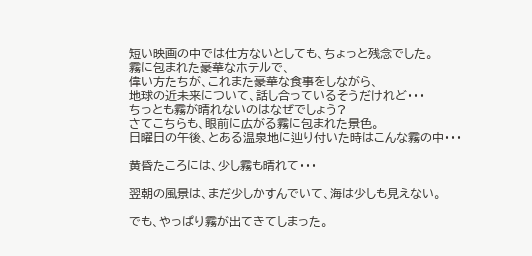短い映画の中では仕方ないとしても、ちょっと残念でした。
霧に包まれた豪華なホテルで、
偉い方たちが、これまた豪華な食事をしながら、
地球の近未来について、話し合っているそうだけれど・・・
ちっとも霧が晴れないのはなぜでしょう?
さてこちらも、眼前に広がる霧に包まれた景色。
日曜日の午後、とある温泉地に辿り付いた時はこんな霧の中・・・

黄昏たころには、少し霧も晴れて・・・

翌朝の風景は、まだ少しかすんでいて、海は少しも見えない。

でも、やっぱり霧が出てきてしまった。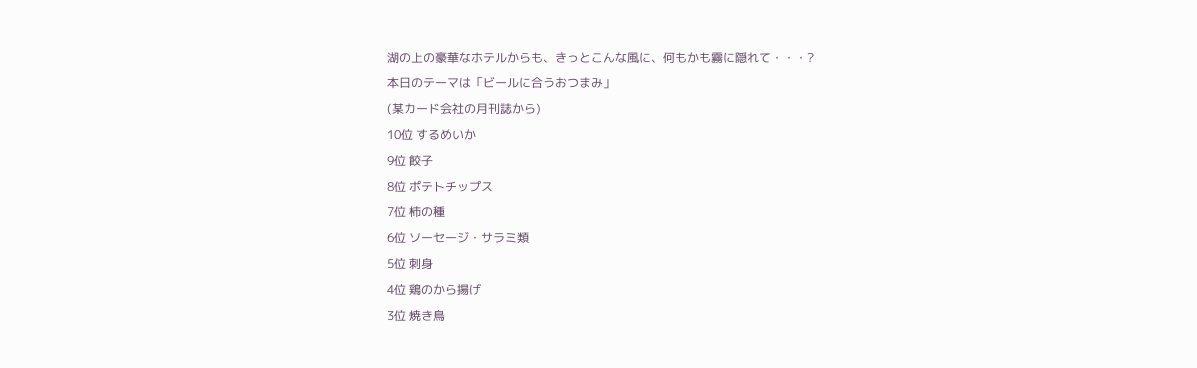湖の上の豪華なホテルからも、きっとこんな風に、何もかも霧に隠れて・・・?
本日のテーマは「ビールに合うおつまみ」
(某カード会社の月刊誌から)
10位 するめいか
9位 餃子
8位 ポテトチップス
7位 柿の種
6位 ソーセージ・サラミ類
5位 刺身
4位 鶏のから揚げ
3位 焼き鳥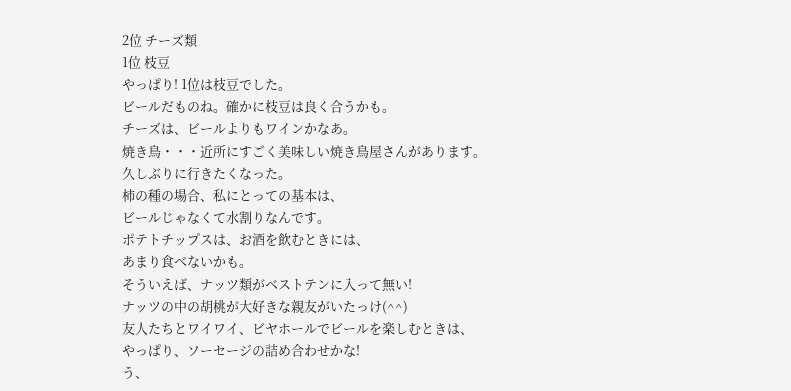2位 チーズ類
1位 枝豆
やっぱり! 1位は枝豆でした。
ビールだものね。確かに枝豆は良く合うかも。
チーズは、ビールよりもワインかなあ。
焼き鳥・・・近所にすごく美味しい焼き鳥屋さんがあります。
久しぶりに行きたくなった。
柿の種の場合、私にとっての基本は、
ビールじゃなくて水割りなんです。
ポテトチップスは、お酒を飲むときには、
あまり食べないかも。
そういえば、ナッツ類がベストテンに入って無い!
ナッツの中の胡桃が大好きな親友がいたっけ(^^)
友人たちとワイワイ、ビヤホールでビールを楽しむときは、
やっぱり、ソーセージの詰め合わせかな!
う、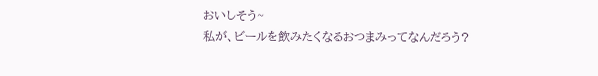おいしそう~
私が、ビールを飲みたくなるおつまみってなんだろう?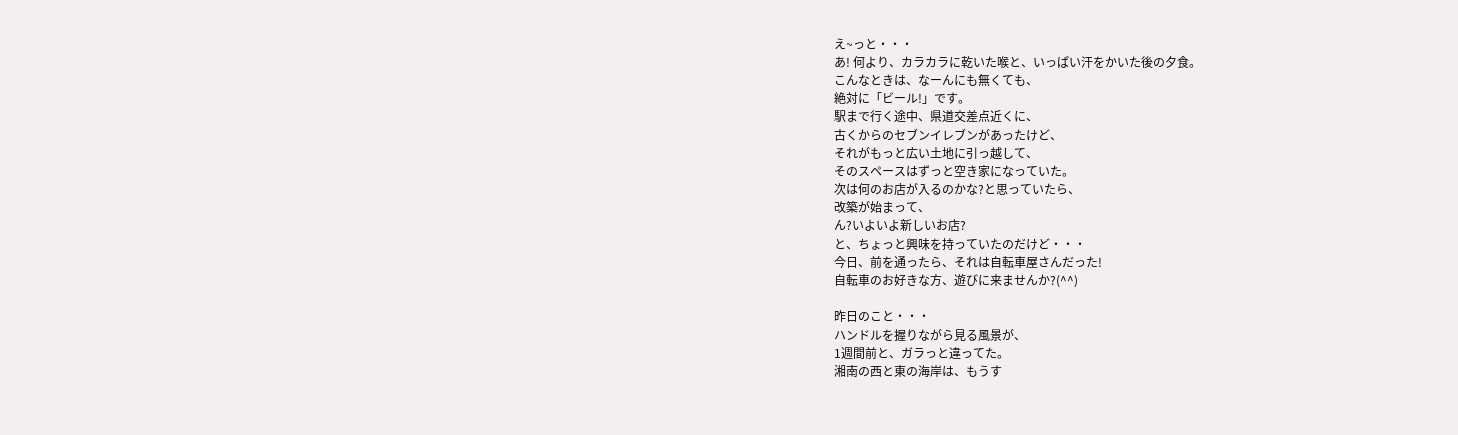え~っと・・・
あ! 何より、カラカラに乾いた喉と、いっぱい汗をかいた後の夕食。
こんなときは、なーんにも無くても、
絶対に「ビール!」です。
駅まで行く途中、県道交差点近くに、
古くからのセブンイレブンがあったけど、
それがもっと広い土地に引っ越して、
そのスペースはずっと空き家になっていた。
次は何のお店が入るのかな?と思っていたら、
改築が始まって、
ん?いよいよ新しいお店?
と、ちょっと興味を持っていたのだけど・・・
今日、前を通ったら、それは自転車屋さんだった!
自転車のお好きな方、遊びに来ませんか?(^^)

昨日のこと・・・
ハンドルを握りながら見る風景が、
1週間前と、ガラっと違ってた。
湘南の西と東の海岸は、もうす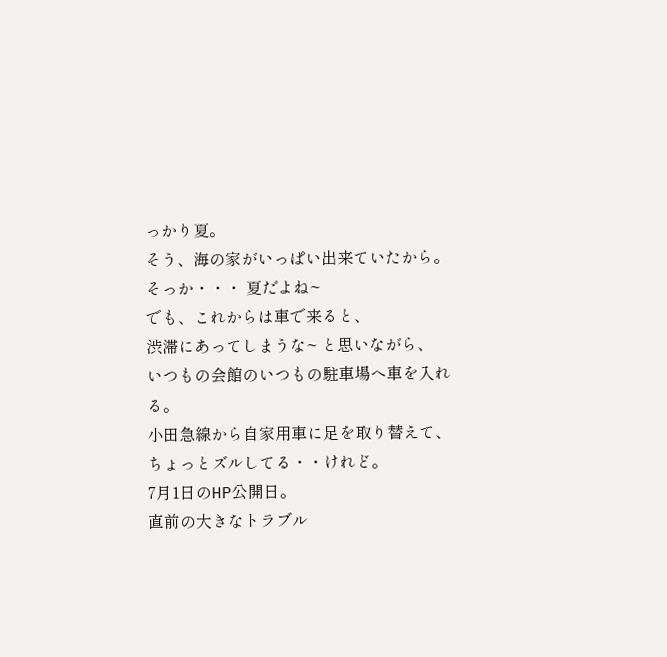っかり夏。
そう、海の家がいっぱい出来ていたから。
そっか・・・ 夏だよね~
でも、これからは車で来ると、
渋滞にあってしまうな~ と思いながら、
いつもの会館のいつもの駐車場へ車を入れる。
小田急線から自家用車に足を取り替えて、
ちょっとズルしてる・・けれど。
7月1日のHP公開日。
直前の大きなトラブル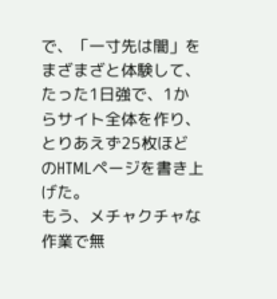で、「一寸先は闇」をまざまざと体験して、
たった1日強で、1からサイト全体を作り、
とりあえず25枚ほどのHTMLページを書き上げた。
もう、メチャクチャな作業で無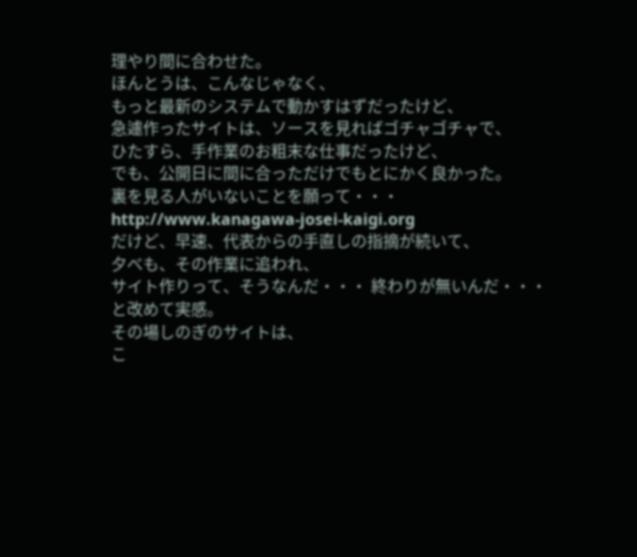理やり間に合わせた。
ほんとうは、こんなじゃなく、
もっと最新のシステムで動かすはずだったけど、
急遽作ったサイトは、ソースを見ればゴチャゴチャで、
ひたすら、手作業のお粗末な仕事だったけど、
でも、公開日に間に合っただけでもとにかく良かった。
裏を見る人がいないことを願って・・・
http://www.kanagawa-josei-kaigi.org
だけど、早速、代表からの手直しの指摘が続いて、
夕べも、その作業に追われ、
サイト作りって、そうなんだ・・・ 終わりが無いんだ・・・
と改めて実感。
その場しのぎのサイトは、
こ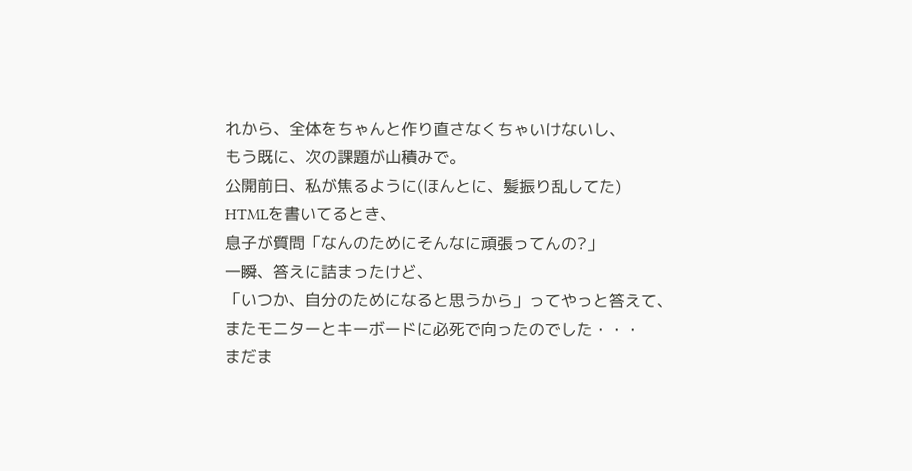れから、全体をちゃんと作り直さなくちゃいけないし、
もう既に、次の課題が山積みで。
公開前日、私が焦るように(ほんとに、髪振り乱してた)
HTMLを書いてるとき、
息子が質問「なんのためにそんなに頑張ってんの?」
一瞬、答えに詰まったけど、
「いつか、自分のためになると思うから」ってやっと答えて、
またモニターとキーボードに必死で向ったのでした・・・
まだま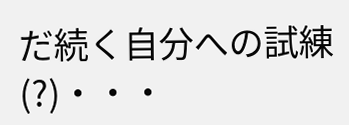だ続く自分への試練(?)・・・